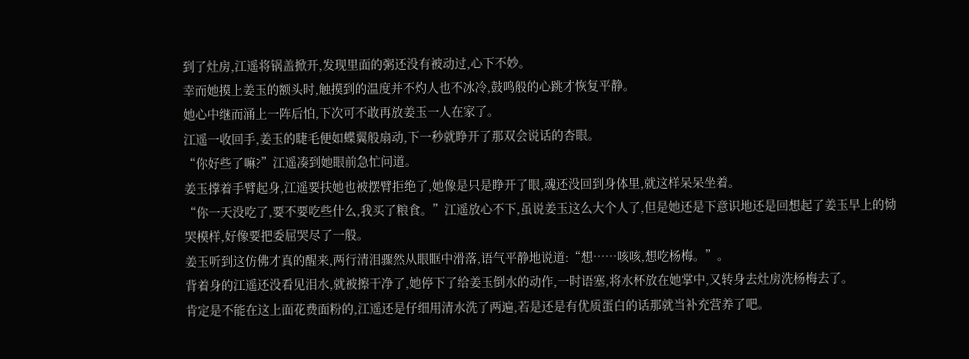到了灶房,江遥将锅盖掀开,发现里面的粥还没有被动过,心下不妙。
幸而她摸上姜玉的额头时,触摸到的温度并不灼人也不冰冷,鼓鸣般的心跳才恢复平静。
她心中继而涌上一阵后怕,下次可不敢再放姜玉一人在家了。
江遥一收回手,姜玉的睫毛便如蝶翼般扇动,下一秒就睁开了那双会说话的杏眼。
“你好些了嘛?”江遥凑到她眼前急忙问道。
姜玉撑着手臂起身,江遥要扶她也被摆臂拒绝了,她像是只是睁开了眼,魂还没回到身体里,就这样呆呆坐着。
“你一天没吃了,要不要吃些什么,我买了粮食。”江遥放心不下,虽说姜玉这么大个人了,但是她还是下意识地还是回想起了姜玉早上的恸哭模样,好像要把委屈哭尽了一般。
姜玉听到这仿佛才真的醒来,两行清泪骤然从眼眶中滑落,语气平静地说道:“想……咳咳,想吃杨梅。”。
背着身的江遥还没看见泪水,就被擦干净了,她停下了给姜玉倒水的动作,一时语塞,将水杯放在她掌中,又转身去灶房洗杨梅去了。
肯定是不能在这上面花费面粉的,江遥还是仔细用清水洗了两遍,若是还是有优质蛋白的话那就当补充营养了吧。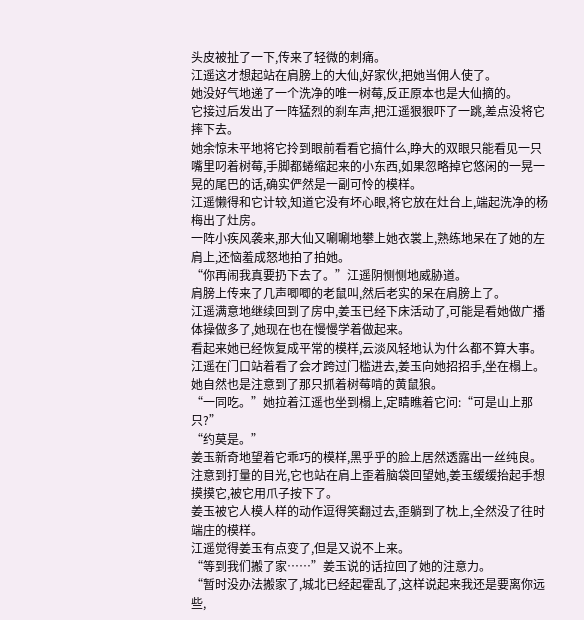头皮被扯了一下,传来了轻微的刺痛。
江遥这才想起站在肩膀上的大仙,好家伙,把她当佣人使了。
她没好气地递了一个洗净的唯一树莓,反正原本也是大仙摘的。
它接过后发出了一阵猛烈的刹车声,把江遥狠狠吓了一跳,差点没将它摔下去。
她余惊未平地将它拎到眼前看看它搞什么,睁大的双眼只能看见一只嘴里叼着树莓,手脚都蜷缩起来的小东西,如果忽略掉它悠闲的一晃一晃的尾巴的话,确实俨然是一副可怜的模样。
江遥懒得和它计较,知道它没有坏心眼,将它放在灶台上,端起洗净的杨梅出了灶房。
一阵小疾风袭来,那大仙又唰唰地攀上她衣裳上,熟练地呆在了她的左肩上,还恼羞成怒地拍了拍她。
“你再闹我真要扔下去了。”江遥阴恻恻地威胁道。
肩膀上传来了几声唧唧的老鼠叫,然后老实的呆在肩膀上了。
江遥满意地继续回到了房中,姜玉已经下床活动了,可能是看她做广播体操做多了,她现在也在慢慢学着做起来。
看起来她已经恢复成平常的模样,云淡风轻地认为什么都不算大事。
江遥在门口站着看了会才跨过门槛进去,姜玉向她招招手,坐在榻上。
她自然也是注意到了那只抓着树莓啃的黄鼠狼。
“一同吃。”她拉着江遥也坐到榻上,定睛瞧着它问:“可是山上那只?”
“约莫是。”
姜玉新奇地望着它乖巧的模样,黑乎乎的脸上居然透露出一丝纯良。
注意到打量的目光,它也站在肩上歪着脑袋回望她,姜玉缓缓抬起手想摸摸它,被它用爪子按下了。
姜玉被它人模人样的动作逗得笑翻过去,歪躺到了枕上,全然没了往时端庄的模样。
江遥觉得姜玉有点变了,但是又说不上来。
“等到我们搬了家……”姜玉说的话拉回了她的注意力。
“暂时没办法搬家了,城北已经起霍乱了,这样说起来我还是要离你远些,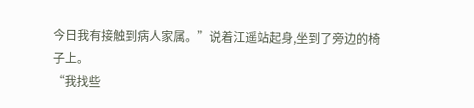今日我有接触到病人家属。”说着江遥站起身,坐到了旁边的椅子上。
“我找些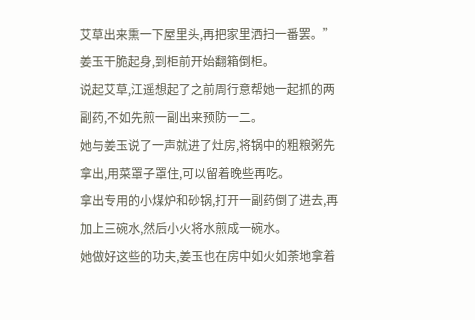艾草出来熏一下屋里头,再把家里洒扫一番罢。”姜玉干脆起身,到柜前开始翻箱倒柜。
说起艾草,江遥想起了之前周行意帮她一起抓的两副药,不如先煎一副出来预防一二。
她与姜玉说了一声就进了灶房,将锅中的粗粮粥先拿出,用菜罩子罩住,可以留着晚些再吃。
拿出专用的小煤炉和砂锅,打开一副药倒了进去,再加上三碗水,然后小火将水煎成一碗水。
她做好这些的功夫,姜玉也在房中如火如荼地拿着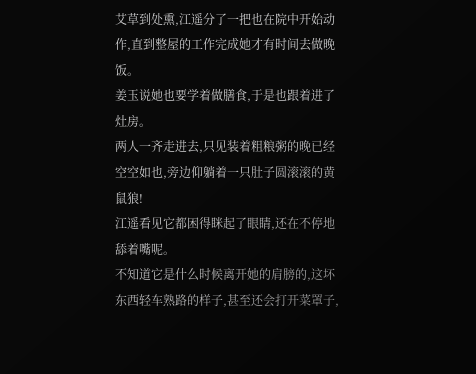艾草到处熏,江遥分了一把也在院中开始动作,直到整屋的工作完成她才有时间去做晚饭。
姜玉说她也要学着做膳食,于是也跟着进了灶房。
两人一齐走进去,只见装着粗粮粥的晚已经空空如也,旁边仰躺着一只肚子圆滚滚的黄鼠狼!
江遥看见它都困得眯起了眼睛,还在不停地舔着嘴呢。
不知道它是什么时候离开她的肩膀的,这坏东西轻车熟路的样子,甚至还会打开菜罩子,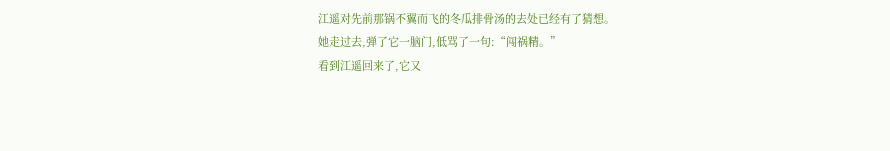江遥对先前那锅不翼而飞的冬瓜排骨汤的去处已经有了猜想。
她走过去,弹了它一脑门,低骂了一句:“闯祸精。”
看到江遥回来了,它又